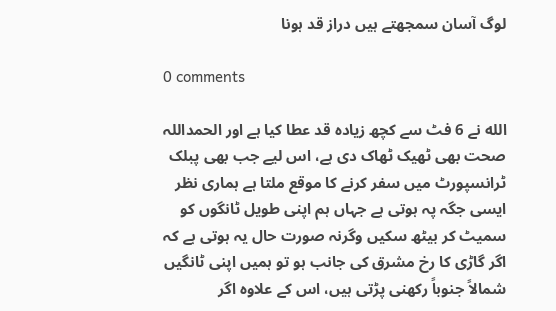لوگ آسان سمجھتے ہیں دراز قد ہونا

0 comments

الله نے 6 فٹ سے کچھ زیادہ قد عطا کیا ہے اور الحمداللہ صحت بھی ٹھیک ٹھاک دی ہے، اس لیے جب بھی پبلک ٹرانسپورٹ میں سفر کرنے کا موقع ملتا ہے ہماری نظر ایسی جگہ پہ ہوتی ہے جہاں ہم اپنی طویل ٹانگوں کو سمیٹ کر بیٹھ سکیں وگرنہ صورت حال یہ ہوتی ہے کہ اگر گاڑی کا رخ مشرق کی جانب ہو تو ہمیں اپنی ٹانگیں شمالاً جنوباً رکھنی پڑتی ہیں، اس کے علاوہ اگر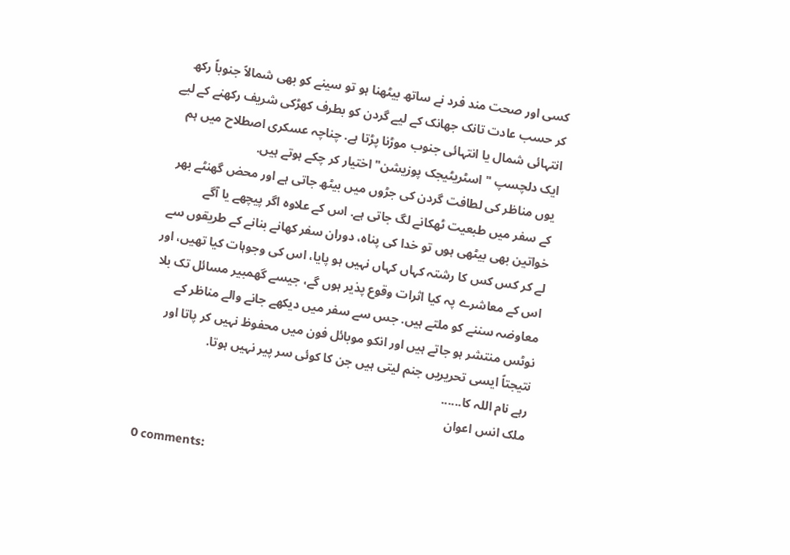کسی اور صحت مند فرد نے ساتھ بیٹھنا ہو تو سینے کو بھی شمالاً جنوباً رکھ کر حسب عادت تانک جھانک کے لیے گردن کو بطرف کھڑکی شریف رکھنے کے لیے انتہائی شمال یا انتہائی جنوب موڑنا پڑتا ہے. چناچہ عسکری اصطلاح میں ہم ایک دلچسپ "اسٹریٹیجک پوزیشن" اختیار کر چکے ہوتے ہیں.
یوں مناظر کی لطافت گردن کی جڑوں میں بیٹھ جاتی ہے اور محض گھنٹے بھر کے سفر میں طبعیت ٹھکانے لگ جاتی ہے. اس کے علاوہ اگر پیچھے یا آگے  خواتین بھی بیٹھی ہوں تو خدا کی پناہ، دوران سفر کھانے بنانے کے طریقوں سے لے کر کس کس کا رشتہ کہاں کہاں نہیں ہو پایا، اس کی وجوہات کیا تھیں، اور اس کے معاشرے پہ کیا اثرات وقوع پذیر ہوں گے، جیسے گھمبیر مسائل تک بلا معاوضہ سننے کو ملتے ہیں. جس سے سفر میں دیکھے جانے والے مناظر کے نوٹس منتشر ہو جاتے ہیں اور انکو موبائل فون میں محفوظ نہیں کر پاتا اور نتیجتاً ایسی تحریریں جنم لیتی ہیں جن کا کوئی سر پیر نہیں ہوتا.
رہے نام اللہ کا......
ملک انس اعوان

0 comments: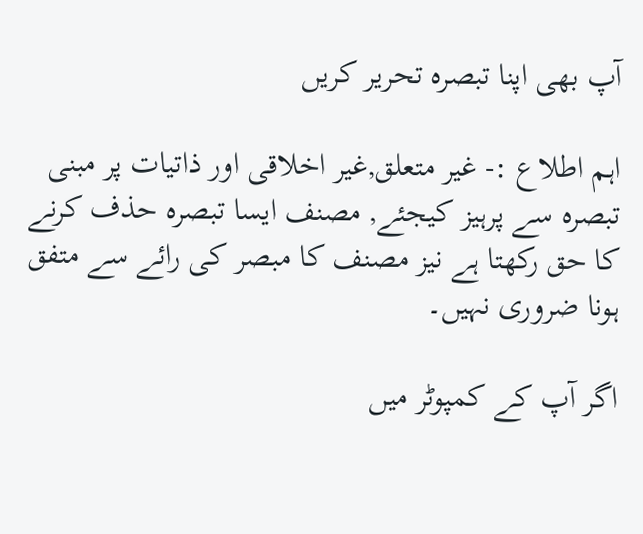آپ بھی اپنا تبصرہ تحریر کریں

اہم اطلاع :- غیر متعلق,غیر اخلاقی اور ذاتیات پر مبنی تبصرہ سے پرہیز کیجئے, مصنف ایسا تبصرہ حذف کرنے کا حق رکھتا ہے نیز مصنف کا مبصر کی رائے سے متفق ہونا ضروری نہیں۔

اگر آپ کے کمپوٹر میں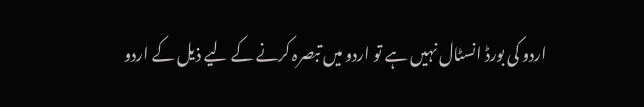اردو کی بورڈ انسٹال نہیں ہے تو اردو میں تبصرہ کرنے کے لیے ذیل کے اردو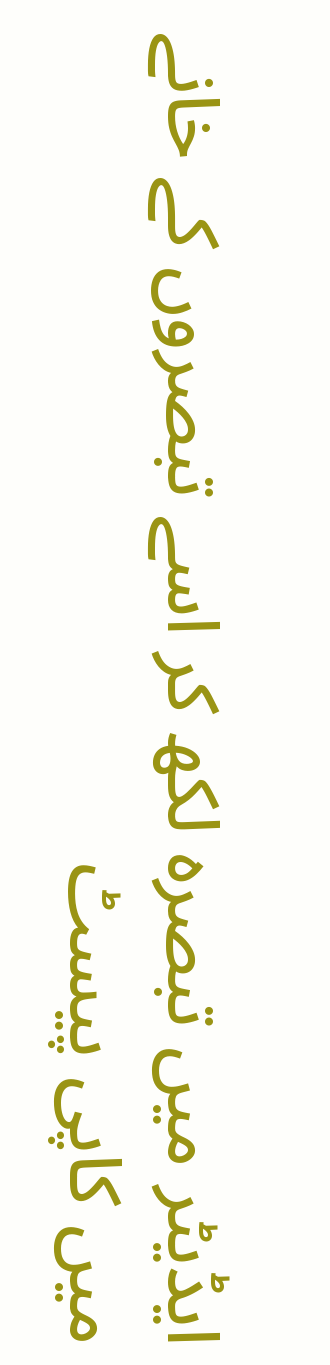ایڈیٹر میں تبصرہ لکھ کر اسے تبصروں کے خانے میں کاپی پیسٹ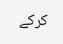کرکے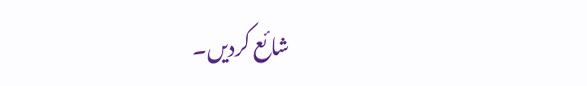شائع کردیں۔